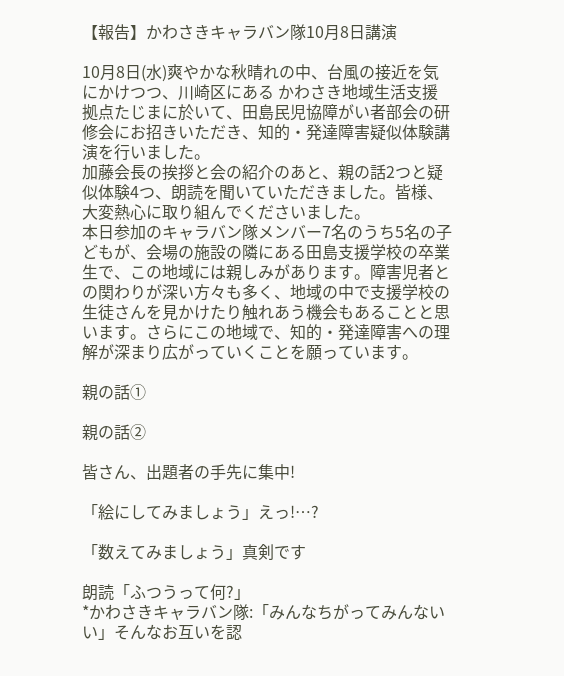【報告】かわさきキャラバン隊10月8日講演

10月8日(水)爽やかな秋晴れの中、台風の接近を気にかけつつ、川崎区にある かわさき地域生活支援拠点たじまに於いて、田島民児協障がい者部会の研修会にお招きいただき、知的・発達障害疑似体験講演を行いました。
加藤会長の挨拶と会の紹介のあと、親の話2つと疑似体験4つ、朗読を聞いていただきました。皆様、大変熱心に取り組んでくださいました。
本日参加のキャラバン隊メンバー7名のうち5名の子どもが、会場の施設の隣にある田島支援学校の卒業生で、この地域には親しみがあります。障害児者との関わりが深い方々も多く、地域の中で支援学校の生徒さんを見かけたり触れあう機会もあることと思います。さらにこの地域で、知的・発達障害への理解が深まり広がっていくことを願っています。

親の話①

親の話②

皆さん、出題者の手先に集中!

「絵にしてみましょう」えっ!…?

「数えてみましょう」真剣です

朗読「ふつうって何?」
*かわさきキャラバン隊:「みんなちがってみんないい」そんなお互いを認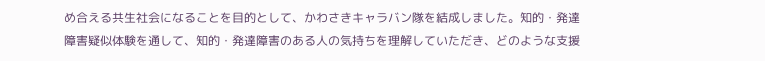め合える共生社会になることを目的として、かわさきキャラバン隊を結成しました。知的・発達障害疑似体験を通して、知的・発達障害のある人の気持ちを理解していただき、どのような支援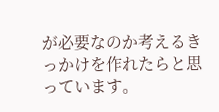が必要なのか考えるきっかけを作れたらと思っています。